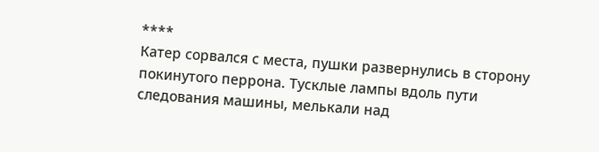****
Катер сорвался с места, пушки развернулись в сторону покинутого перрона. Тусклые лампы вдоль пути следования машины, мелькали над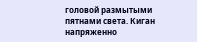головой размытыми пятнами света. Киган напряженно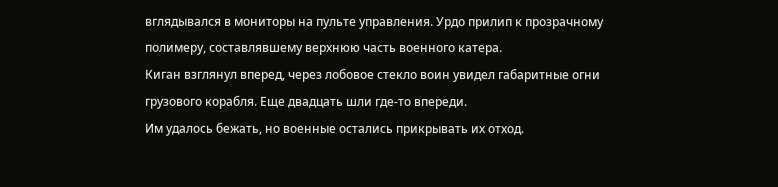вглядывался в мониторы на пульте управления. Урдо прилип к прозрачному полимеру, составлявшему верхнюю часть военного катера.
Киган взглянул вперед, через лобовое стекло воин увидел габаритные огни грузового корабля. Еще двадцать шли где-то впереди.
Им удалось бежать, но военные остались прикрывать их отход.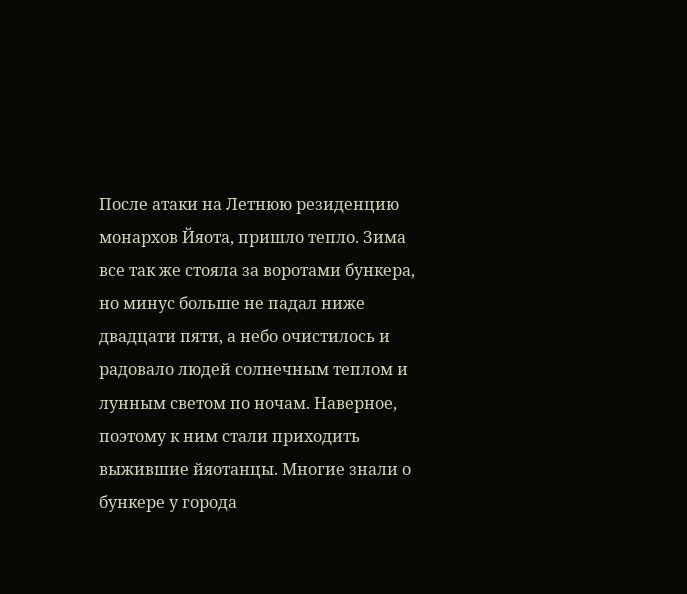После атаки на Летнюю резиденцию монархов Йяота, пришло тепло. Зима все так же стояла за воротами бункера, но минус больше не падал ниже двадцати пяти, а небо очистилось и радовало людей солнечным теплом и лунным светом по ночам. Наверное, поэтому к ним стали приходить выжившие йяотанцы. Многие знали о бункере у города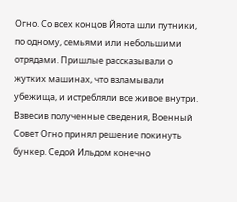Огно. Со всех концов Йяота шли путники, по одному, семьями или небольшими отрядами. Пришлые рассказывали о жутких машинах, что взламывали убежища, и истребляли все живое внутри. Взвесив полученные сведения, Военный Совет Огно принял решение покинуть бункер. Седой Ильдом конечно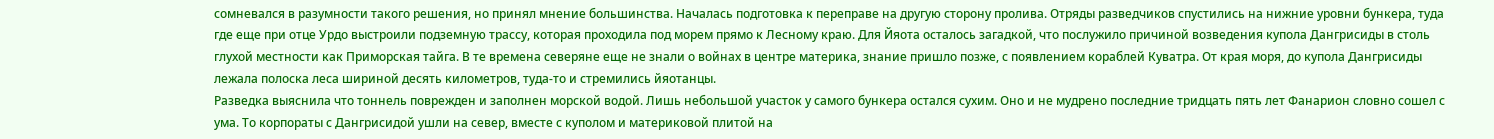сомневался в разумности такого решения, но принял мнение большинства. Началась подготовка к переправе на другую сторону пролива. Отряды разведчиков спустились на нижние уровни бункера, туда где еще при отце Урдо выстроили подземную трассу, которая проходила под морем прямо к Лесному краю. Для Йяота осталось загадкой, что послужило причиной возведения купола Дангрисиды в столь глухой местности как Приморская тайга. В те времена северяне еще не знали о войнах в центре материка, знание пришло позже, с появлением кораблей Куватра. От края моря, до купола Дангрисиды лежала полоска леса шириной десять километров, туда-то и стремились йяотанцы.
Разведка выяснила что тоннель поврежден и заполнен морской водой. Лишь небольшой участок у самого бункера остался сухим. Оно и не мудрено последние тридцать пять лет Фанарион словно сошел с ума. То корпораты с Дангрисидой ушли на север, вместе с куполом и материковой плитой на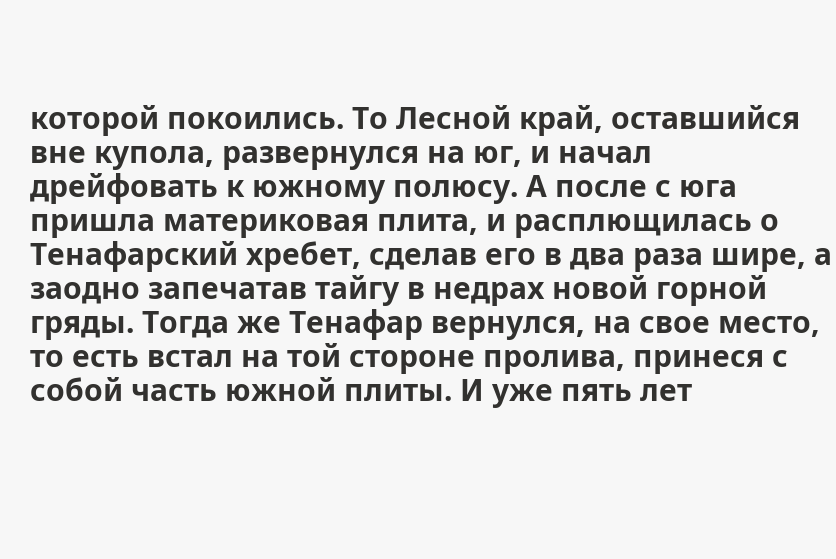которой покоились. То Лесной край, оставшийся вне купола, развернулся на юг, и начал дрейфовать к южному полюсу. А после с юга пришла материковая плита, и расплющилась о Тенафарский хребет, сделав его в два раза шире, а заодно запечатав тайгу в недрах новой горной гряды. Тогда же Тенафар вернулся, на свое место, то есть встал на той стороне пролива, принеся с собой часть южной плиты. И уже пять лет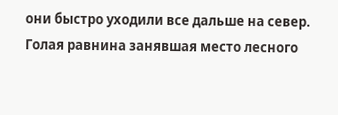они быстро уходили все дальше на север. Голая равнина занявшая место лесного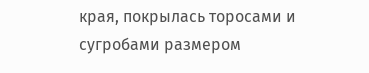края, покрылась торосами и сугробами размером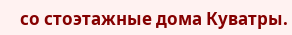со стоэтажные дома Куватры.